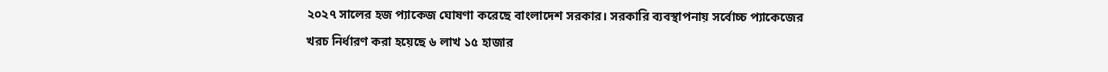২০২৭ সালের হজ প্যাকেজ ঘোষণা করেছে বাংলাদেশ সরকার। সরকারি ব্যবস্থাপনায় সর্বোচ্চ প্যাকেজের খরচ নির্ধারণ করা হয়েছে ৬ লাখ ১৫ হাজার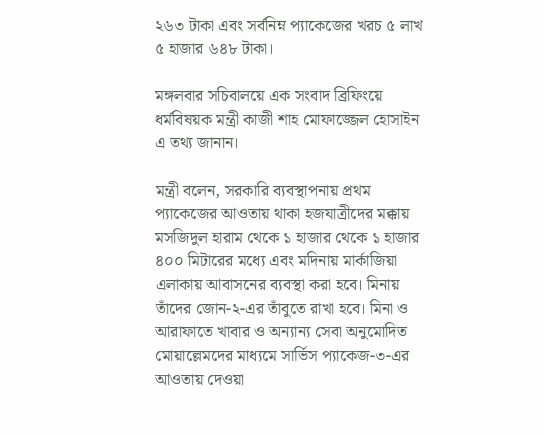২৬৩ টাকা এবং সর্বনিম্ন প্যাকেজের খরচ ৫ লাখ ৫ হাজার ৬৪৮ টাকা।

মঙ্গলবার সচিবালয়ে এক সংবাদ ব্রিফিংয়ে ধর্মবিষয়ক মন্ত্রী কাজী শাহ মোফাজ্জেল হোসাইন এ তথ্য জানান।

মন্ত্রী বলেন, সরকারি ব্যবস্থাপনায় প্রথম প্যাকেজের আওতায় থাকা হজযাত্রীদের মক্কায় মসজিদুল হারাম থেকে ১ হাজার থেকে ১ হাজার ৪০০ মিটারের মধ্যে এবং মদিনায় মার্কাজিয়া এলাকায় আবাসনের ব্যবস্থা করা হবে। মিনায় তাঁদের জোন-২-এর তাঁবুতে রাখা হবে। মিনা ও আরাফাতে খাবার ও অন্যান্য সেবা অনুমোদিত মোয়াল্লেমদের মাধ্যমে সার্ভিস প্যাকেজ-৩-এর আওতায় দেওয়া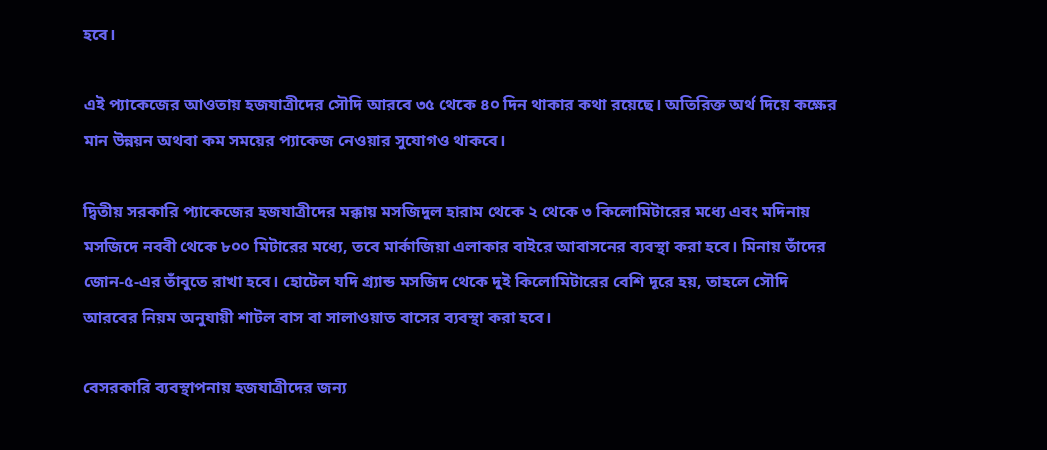হবে।

এই প্যাকেজের আওতায় হজযাত্রীদের সৌদি আরবে ৩৫ থেকে ৪০ দিন থাকার কথা রয়েছে। অতিরিক্ত অর্থ দিয়ে কক্ষের মান উন্নয়ন অথবা কম সময়ের প্যাকেজ নেওয়ার সুযোগও থাকবে।

দ্বিতীয় সরকারি প্যাকেজের হজযাত্রীদের মক্কায় মসজিদুল হারাম থেকে ২ থেকে ৩ কিলোমিটারের মধ্যে এবং মদিনায় মসজিদে নববী থেকে ৮০০ মিটারের মধ্যে, তবে মার্কাজিয়া এলাকার বাইরে আবাসনের ব্যবস্থা করা হবে। মিনায় তাঁদের জোন-৫-এর তাঁবুতে রাখা হবে। হোটেল যদি গ্র্যান্ড মসজিদ থেকে দুই কিলোমিটারের বেশি দূরে হয়, তাহলে সৌদি আরবের নিয়ম অনুযায়ী শাটল বাস বা সালাওয়াত বাসের ব্যবস্থা করা হবে।

বেসরকারি ব্যবস্থাপনায় হজযাত্রীদের জন্য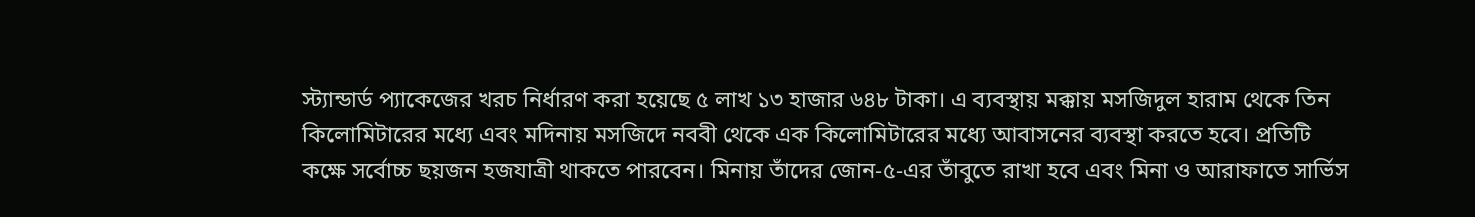স্ট্যান্ডার্ড প্যাকেজের খরচ নির্ধারণ করা হয়েছে ৫ লাখ ১৩ হাজার ৬৪৮ টাকা। এ ব্যবস্থায় মক্কায় মসজিদুল হারাম থেকে তিন কিলোমিটারের মধ্যে এবং মদিনায় মসজিদে নববী থেকে এক কিলোমিটারের মধ্যে আবাসনের ব্যবস্থা করতে হবে। প্রতিটি কক্ষে সর্বোচ্চ ছয়জন হজযাত্রী থাকতে পারবেন। মিনায় তাঁদের জোন-৫-এর তাঁবুতে রাখা হবে এবং মিনা ও আরাফাতে সার্ভিস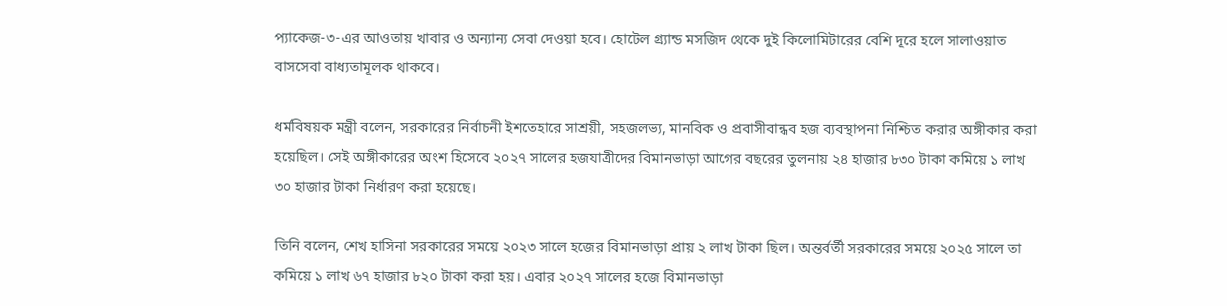প্যাকেজ-৩-এর আওতায় খাবার ও অন্যান্য সেবা দেওয়া হবে। হোটেল গ্র্যান্ড মসজিদ থেকে দুই কিলোমিটারের বেশি দূরে হলে সালাওয়াত বাসসেবা বাধ্যতামূলক থাকবে।

ধর্মবিষয়ক মন্ত্রী বলেন, সরকারের নির্বাচনী ইশতেহারে সাশ্রয়ী, সহজলভ্য, মানবিক ও প্রবাসীবান্ধব হজ ব্যবস্থাপনা নিশ্চিত করার অঙ্গীকার করা হয়েছিল। সেই অঙ্গীকারের অংশ হিসেবে ২০২৭ সালের হজযাত্রীদের বিমানভাড়া আগের বছরের তুলনায় ২৪ হাজার ৮৩০ টাকা কমিয়ে ১ লাখ ৩০ হাজার টাকা নির্ধারণ করা হয়েছে।

তিনি বলেন, শেখ হাসিনা সরকারের সময়ে ২০২৩ সালে হজের বিমানভাড়া প্রায় ২ লাখ টাকা ছিল। অন্তর্বর্তী সরকারের সময়ে ২০২৫ সালে তা কমিয়ে ১ লাখ ৬৭ হাজার ৮২০ টাকা করা হয়। এবার ২০২৭ সালের হজে বিমানভাড়া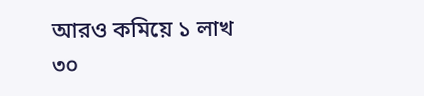আরও কমিয়ে ১ লাখ ৩০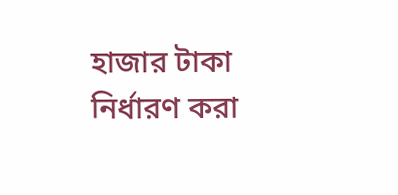হাজার টাকা নির্ধারণ করা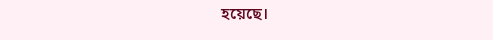হয়েছে।